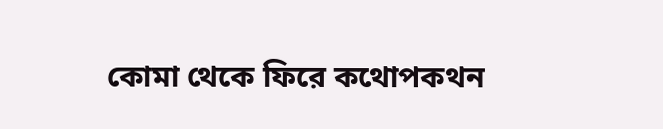কোমা থেকে ফিরে কথোপকথন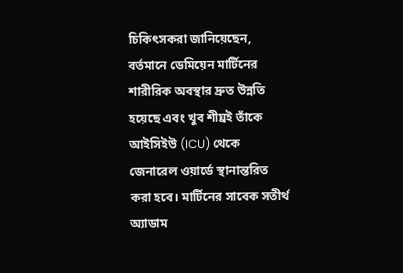চিকিৎসকরা জানিয়েছেন, বর্তমানে ডেমিয়েন মার্টিনের শারীরিক অবস্থার দ্রুত উন্নতি হয়েছে এবং খুব শীঘ্রই তাঁকে আইসিইউ (ICU) থেকে জেনারেল ওয়ার্ডে স্থানান্তরিত করা হবে। মার্টিনের সাবেক সতীর্থ অ্যাডাম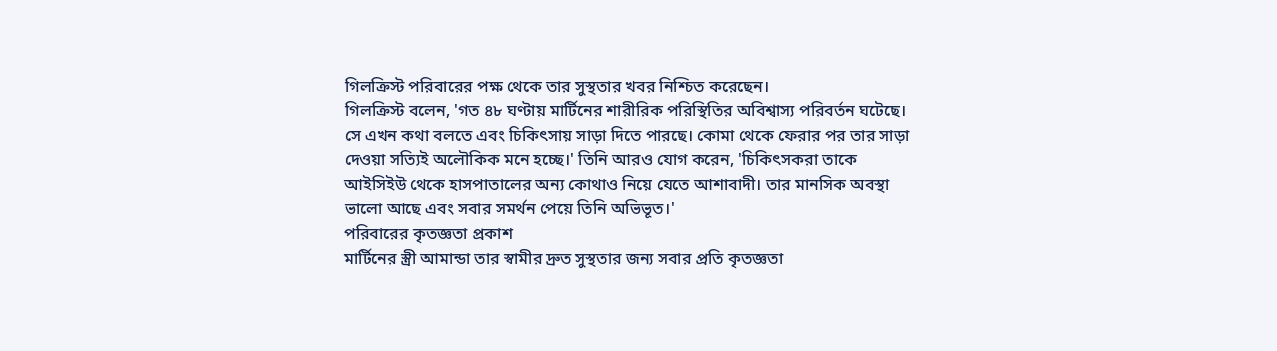গিলক্রিস্ট পরিবারের পক্ষ থেকে তার সুস্থতার খবর নিশ্চিত করেছেন।
গিলক্রিস্ট বলেন, 'গত ৪৮ ঘণ্টায় মার্টিনের শারীরিক পরিস্থিতির অবিশ্বাস্য পরিবর্তন ঘটেছে। সে এখন কথা বলতে এবং চিকিৎসায় সাড়া দিতে পারছে। কোমা থেকে ফেরার পর তার সাড়া দেওয়া সত্যিই অলৌকিক মনে হচ্ছে।' তিনি আরও যোগ করেন, 'চিকিৎসকরা তাকে আইসিইউ থেকে হাসপাতালের অন্য কোথাও নিয়ে যেতে আশাবাদী। তার মানসিক অবস্থা ভালো আছে এবং সবার সমর্থন পেয়ে তিনি অভিভূত।'
পরিবারের কৃতজ্ঞতা প্রকাশ
মার্টিনের স্ত্রী আমান্ডা তার স্বামীর দ্রুত সুস্থতার জন্য সবার প্রতি কৃতজ্ঞতা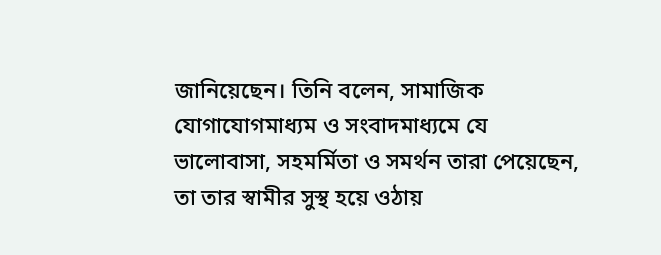জানিয়েছেন। তিনি বলেন, সামাজিক যোগাযোগমাধ্যম ও সংবাদমাধ্যমে যে ভালোবাসা, সহমর্মিতা ও সমর্থন তারা পেয়েছেন, তা তার স্বামীর সুস্থ হয়ে ওঠায়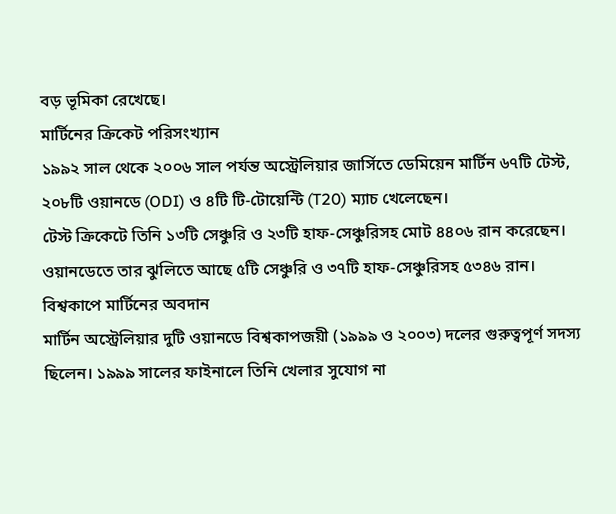বড় ভূমিকা রেখেছে।
মার্টিনের ক্রিকেট পরিসংখ্যান
১৯৯২ সাল থেকে ২০০৬ সাল পর্যন্ত অস্ট্রেলিয়ার জার্সিতে ডেমিয়েন মার্টিন ৬৭টি টেস্ট, ২০৮টি ওয়ানডে (ODI) ও ৪টি টি-টোয়েন্টি (T20) ম্যাচ খেলেছেন।
টেস্ট ক্রিকেটে তিনি ১৩টি সেঞ্চুরি ও ২৩টি হাফ-সেঞ্চুরিসহ মোট ৪৪০৬ রান করেছেন। ওয়ানডেতে তার ঝুলিতে আছে ৫টি সেঞ্চুরি ও ৩৭টি হাফ-সেঞ্চুরিসহ ৫৩৪৬ রান।
বিশ্বকাপে মার্টিনের অবদান
মার্টিন অস্ট্রেলিয়ার দুটি ওয়ানডে বিশ্বকাপজয়ী (১৯৯৯ ও ২০০৩) দলের গুরুত্বপূর্ণ সদস্য ছিলেন। ১৯৯৯ সালের ফাইনালে তিনি খেলার সুযোগ না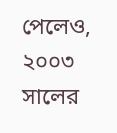পেলেও, ২০০৩ সালের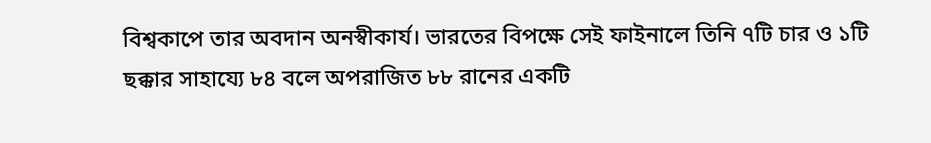বিশ্বকাপে তার অবদান অনস্বীকার্য। ভারতের বিপক্ষে সেই ফাইনালে তিনি ৭টি চার ও ১টি ছক্কার সাহায্যে ৮৪ বলে অপরাজিত ৮৮ রানের একটি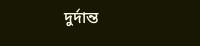দুর্দান্ত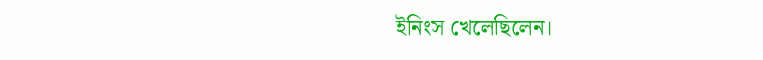ইনিংস খেলেছিলেন।